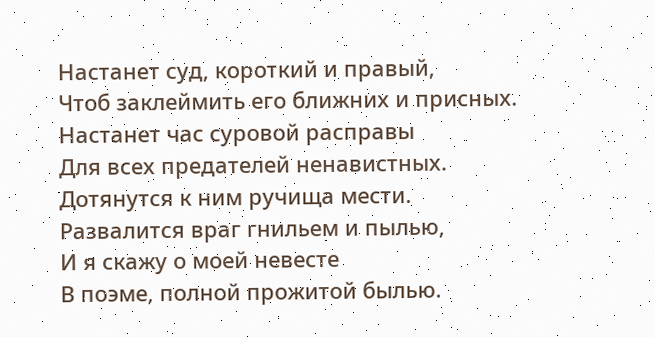Настанет суд, короткий и правый,
Чтоб заклеймить его ближних и присных.
Настанет час суровой расправы
Для всех предателей ненавистных.
Дотянутся к ним ручища мести.
Развалится враг гнильем и пылью,
И я скажу о моей невесте
В поэме, полной прожитой былью.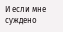И если мне суждено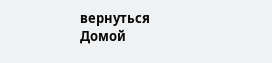вернуться
Домой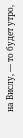на Вислу, — то будет утро,